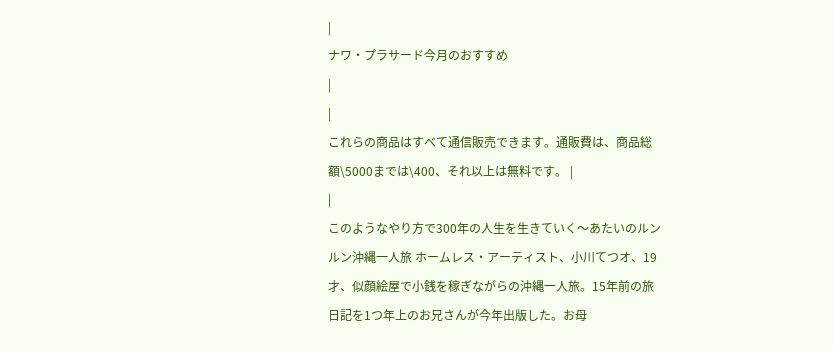|
ナワ・プラサード今月のおすすめ
|
|
これらの商品はすべて通信販売できます。通販費は、商品総額\5000までは\400、それ以上は無料です。 |
|
このようなやり方で300年の人生を生きていく〜あたいのルンルン沖縄一人旅 ホームレス・アーティスト、小川てつオ、19才、似顔絵屋で小銭を稼ぎながらの沖縄一人旅。15年前の旅日記を1つ年上のお兄さんが今年出版した。お母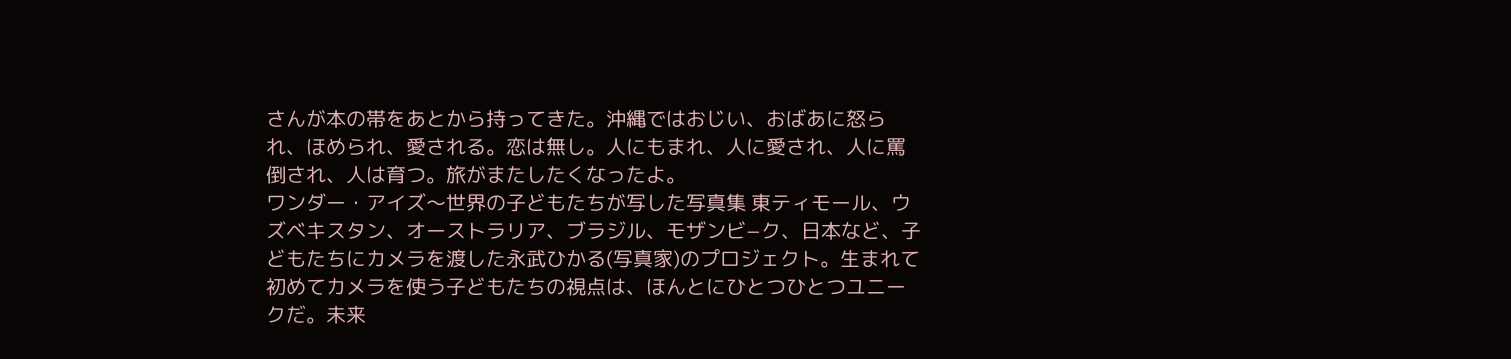さんが本の帯をあとから持ってきた。沖縄ではおじい、おばあに怒られ、ほめられ、愛される。恋は無し。人にもまれ、人に愛され、人に罵倒され、人は育つ。旅がまたしたくなったよ。
ワンダー・アイズ〜世界の子どもたちが写した写真集 東ティモール、ウズベキスタン、オーストラリア、ブラジル、モザンビ−ク、日本など、子どもたちにカメラを渡した永武ひかる(写真家)のプロジェクト。生まれて初めてカメラを使う子どもたちの視点は、ほんとにひとつひとつユニークだ。未来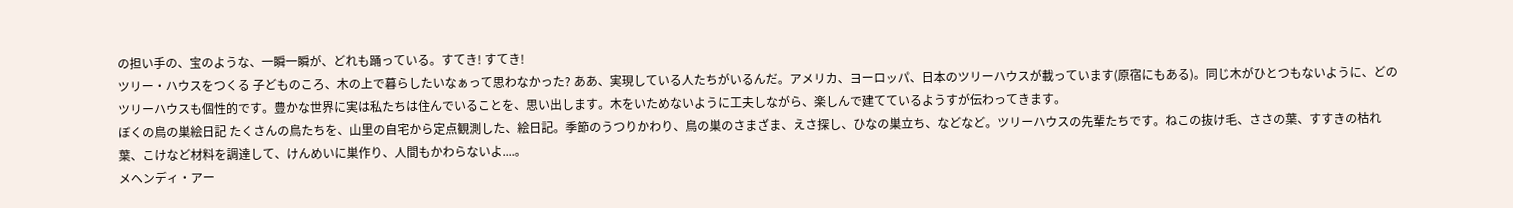の担い手の、宝のような、一瞬一瞬が、どれも踊っている。すてき! すてき!
ツリー・ハウスをつくる 子どものころ、木の上で暮らしたいなぁって思わなかった? ああ、実現している人たちがいるんだ。アメリカ、ヨーロッパ、日本のツリーハウスが載っています(原宿にもある)。同じ木がひとつもないように、どのツリーハウスも個性的です。豊かな世界に実は私たちは住んでいることを、思い出します。木をいためないように工夫しながら、楽しんで建てているようすが伝わってきます。
ぼくの鳥の巣絵日記 たくさんの鳥たちを、山里の自宅から定点観測した、絵日記。季節のうつりかわり、鳥の巣のさまざま、えさ探し、ひなの巣立ち、などなど。ツリーハウスの先輩たちです。ねこの抜け毛、ささの葉、すすきの枯れ葉、こけなど材料を調達して、けんめいに巣作り、人間もかわらないよ....。
メヘンディ・アー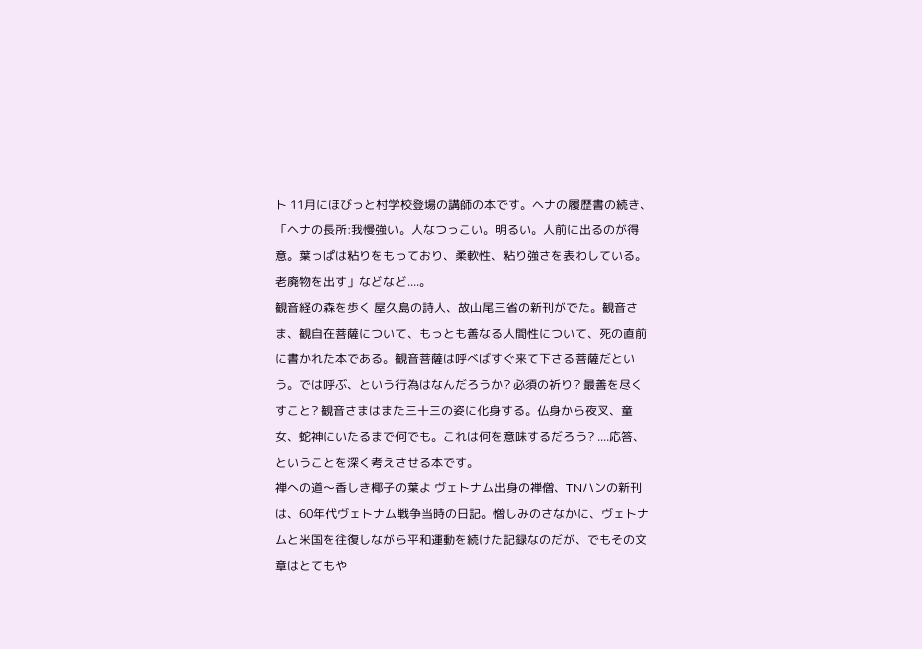ト 11月にほびっと村学校登場の講師の本です。ヘナの履歴書の続き、「ヘナの長所:我慢強い。人なつっこい。明るい。人前に出るのが得意。葉っぱは粘りをもっており、柔軟性、粘り強さを表わしている。老廃物を出す」などなど....。
観音経の森を歩く 屋久島の詩人、故山尾三省の新刊がでた。観音さま、観自在菩薩について、もっとも善なる人間性について、死の直前に書かれた本である。観音菩薩は呼べばすぐ来て下さる菩薩だという。では呼ぶ、という行為はなんだろうか? 必須の祈り? 最善を尽くすこと? 観音さまはまた三十三の姿に化身する。仏身から夜叉、童女、蛇神にいたるまで何でも。これは何を意味するだろう? ....応答、ということを深く考えさせる本です。
禅への道〜香しき椰子の葉よ ヴェトナム出身の禅僧、TNハンの新刊は、60年代ヴェトナム戦争当時の日記。憎しみのさなかに、ヴェトナムと米国を往復しながら平和運動を続けた記録なのだが、でもその文章はとてもや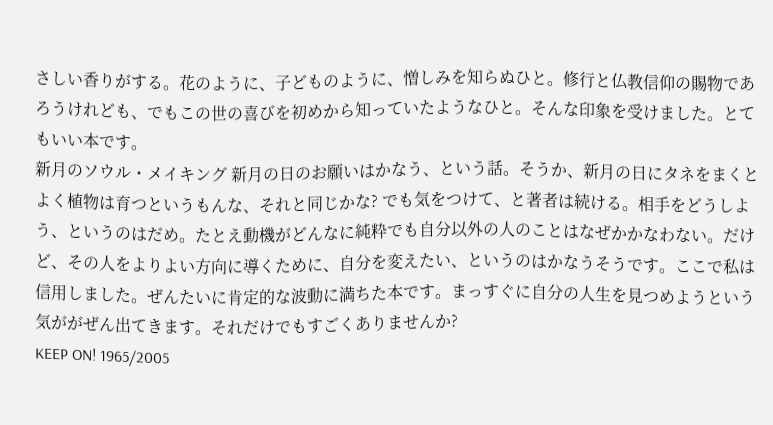さしい香りがする。花のように、子どものように、憎しみを知らぬひと。修行と仏教信仰の賜物であろうけれども、でもこの世の喜びを初めから知っていたようなひと。そんな印象を受けました。とてもいい本です。
新月のソウル・メイキング 新月の日のお願いはかなう、という話。そうか、新月の日にタネをまくとよく植物は育つというもんな、それと同じかな? でも気をつけて、と著者は続ける。相手をどうしよう、というのはだめ。たとえ動機がどんなに純粋でも自分以外の人のことはなぜかかなわない。だけど、その人をよりよい方向に導くために、自分を変えたい、というのはかなうそうです。ここで私は信用しました。ぜんたいに肯定的な波動に満ちた本です。まっすぐに自分の人生を見つめようという気ががぜん出てきます。それだけでもすごくありませんか?
KEEP ON! 1965/2005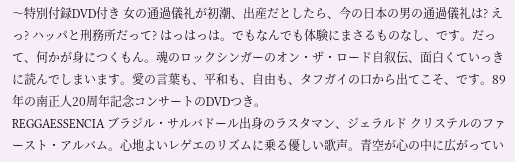〜特別付録DVD付き 女の通過儀礼が初潮、出産だとしたら、今の日本の男の通過儀礼は? えっ? ハッパと刑務所だって? はっはっは。でもなんでも体験にまさるものなし、です。だって、何かが身につくもん。魂のロックシンガーのオン・ザ・ロード自叙伝、面白くていっきに読んでしまいます。愛の言葉も、平和も、自由も、タフガイの口から出てこそ、です。89年の南正人20周年記念コンサートのDVDつき。
REGGAESSENCIA ブラジル・サルバドール出身のラスタマン、ジェラルド クリステルのファースト・アルバム。心地よいレゲエのリズムに乗る優しい歌声。青空が心の中に広がってい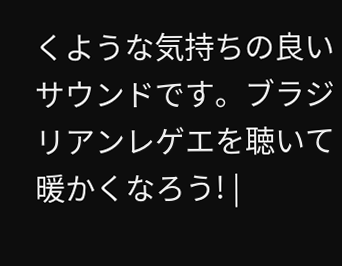くような気持ちの良いサウンドです。ブラジリアンレゲエを聴いて暖かくなろう! |